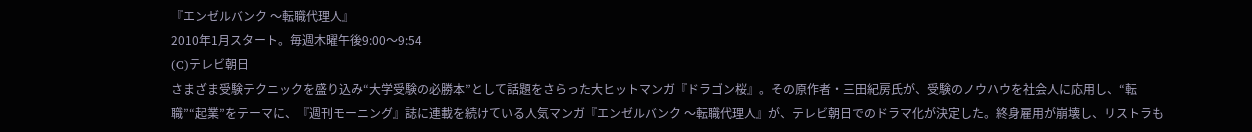『エンゼルバンク 〜転職代理人』
2010年1月スタート。毎週木曜午後9:00〜9:54
(C)テレビ朝日
さまざま受験テクニックを盛り込み“大学受験の必勝本”として話題をさらった大ヒットマンガ『ドラゴン桜』。その原作者・三田紀房氏が、受験のノウハウを社会人に応用し、“転職”“起業”をテーマに、『週刊モーニング』誌に連載を続けている人気マンガ『エンゼルバンク 〜転職代理人』が、テレビ朝日でのドラマ化が決定した。終身雇用が崩壊し、リストラも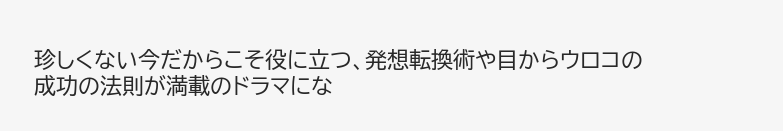珍しくない今だからこそ役に立つ、発想転換術や目からウロコの成功の法則が満載のドラマにな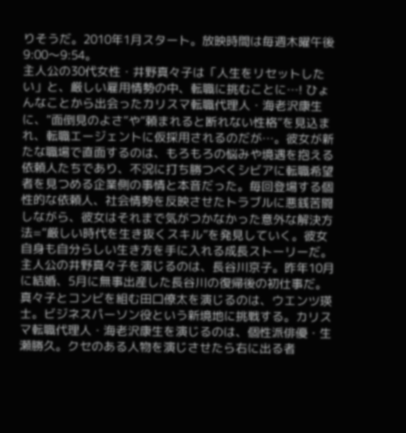りそうだ。2010年1月スタート。放映時間は毎週木曜午後9:00〜9:54。
主人公の30代女性・井野真々子は「人生をリセットしたい」と、厳しい雇用情勢の中、転職に挑むことに…! ひょんなことから出会ったカリスマ転職代理人・海老沢康生に、“面倒見のよさ”や“頼まれると断れない性格”を見込まれ、転職エージェントに仮採用されるのだが…。彼女が新たな職場で直面するのは、もろもろの悩みや境遇を抱える依頼人たちであり、不況に打ち勝つべくシビアに転職希望者を見つめる企業側の事情と本音だった。毎回登場する個性的な依頼人、社会情勢を反映させたトラブルに悪銭苦闘しながら、彼女はそれまで気がつかなかった意外な解決方法=“厳しい時代を生き抜くスキル”を発見していく。彼女自身も自分らしい生き方を手に入れる成長ストーリーだ。
主人公の井野真々子を演じるのは、長谷川京子。昨年10月に結婚、5月に無事出産した長谷川の復帰後の初仕事だ。真々子とコンビを組む田口僚太を演じるのは、ウエンツ瑛士。ビジネスパーソン役という新境地に挑戦する。カリスマ転職代理人・海老沢康生を演じるのは、個性派俳優・生瀬勝久。クセのある人物を演じさせたら右に出る者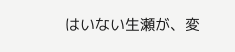はいない生瀬が、変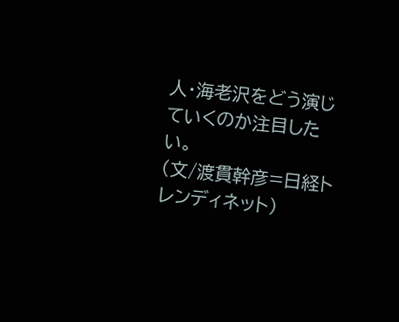人・海老沢をどう演じていくのか注目したい。
(文/渡貫幹彦=日経トレンディネット)